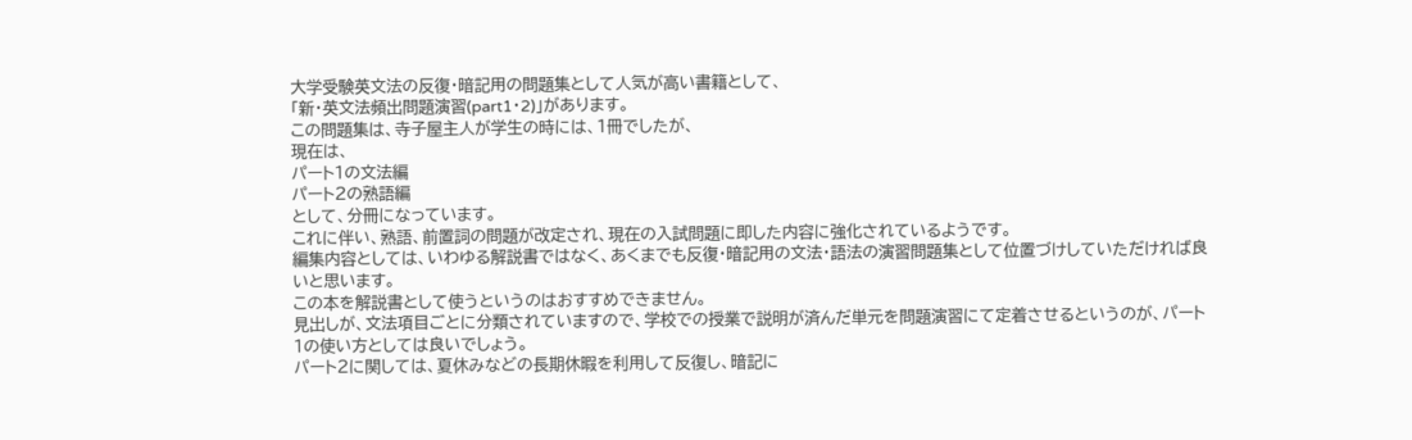大学受験英文法の反復・暗記用の問題集として人気が高い書籍として、
「新・英文法頻出問題演習(part1・2)」があります。
この問題集は、寺子屋主人が学生の時には、1冊でしたが、
現在は、
パート1の文法編
パート2の熟語編
として、分冊になっています。
これに伴い、熟語、前置詞の問題が改定され、現在の入試問題に即した内容に強化されているようです。
編集内容としては、いわゆる解説書ではなく、あくまでも反復・暗記用の文法・語法の演習問題集として位置づけしていただければ良いと思います。
この本を解説書として使うというのはおすすめできません。
見出しが、文法項目ごとに分類されていますので、学校での授業で説明が済んだ単元を問題演習にて定着させるというのが、パート1の使い方としては良いでしょう。
パート2に関しては、夏休みなどの長期休暇を利用して反復し、暗記に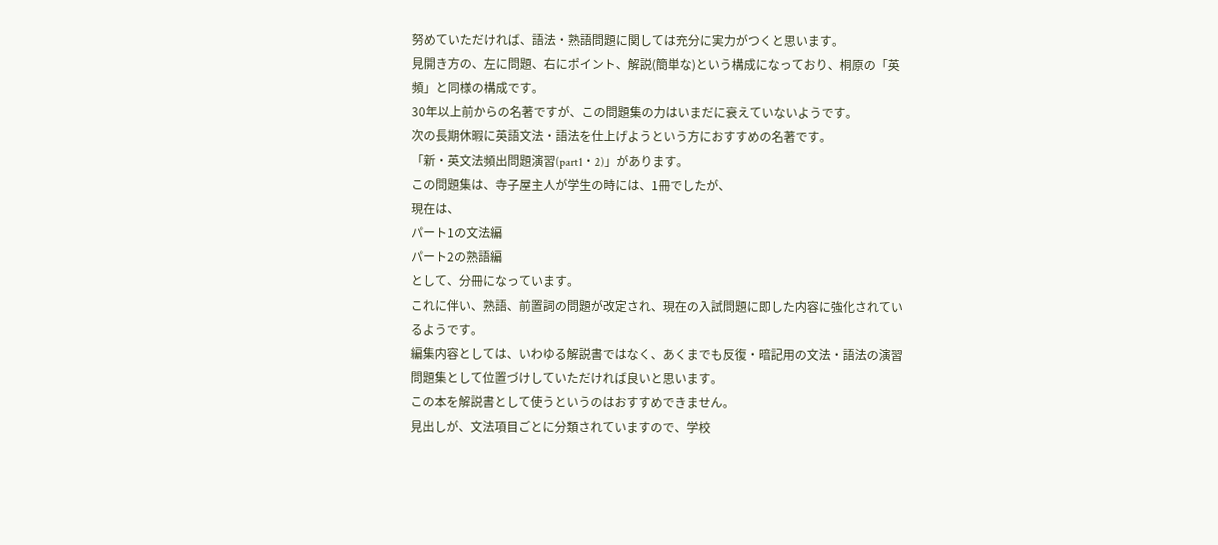努めていただければ、語法・熟語問題に関しては充分に実力がつくと思います。
見開き方の、左に問題、右にポイント、解説(簡単な)という構成になっており、桐原の「英頻」と同様の構成です。
30年以上前からの名著ですが、この問題集の力はいまだに衰えていないようです。
次の長期休暇に英語文法・語法を仕上げようという方におすすめの名著です。
「新・英文法頻出問題演習(part1・2)」があります。
この問題集は、寺子屋主人が学生の時には、1冊でしたが、
現在は、
パート1の文法編
パート2の熟語編
として、分冊になっています。
これに伴い、熟語、前置詞の問題が改定され、現在の入試問題に即した内容に強化されているようです。
編集内容としては、いわゆる解説書ではなく、あくまでも反復・暗記用の文法・語法の演習問題集として位置づけしていただければ良いと思います。
この本を解説書として使うというのはおすすめできません。
見出しが、文法項目ごとに分類されていますので、学校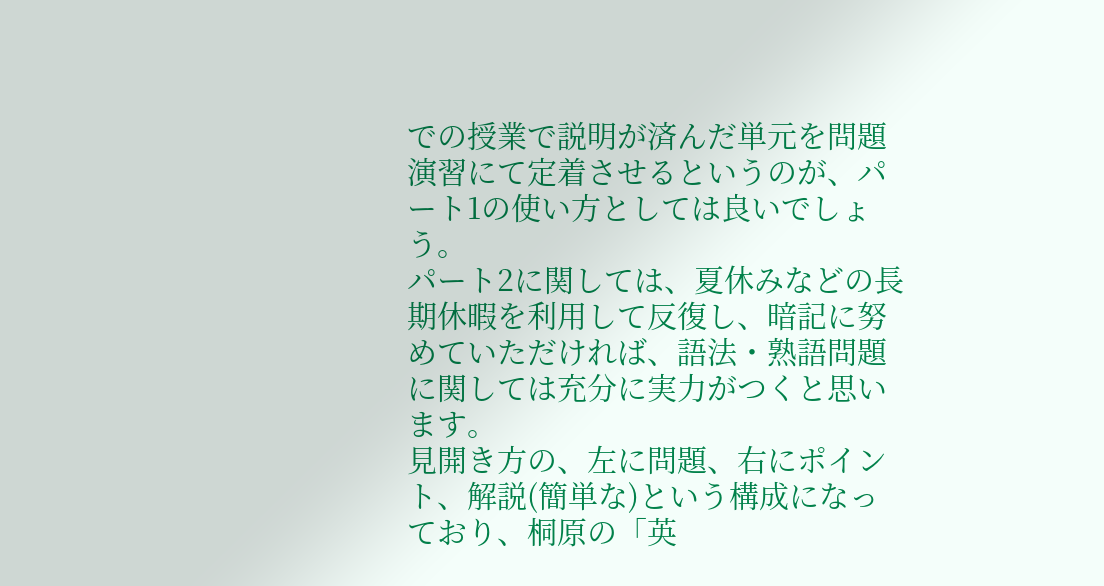での授業で説明が済んだ単元を問題演習にて定着させるというのが、パート1の使い方としては良いでしょう。
パート2に関しては、夏休みなどの長期休暇を利用して反復し、暗記に努めていただければ、語法・熟語問題に関しては充分に実力がつくと思います。
見開き方の、左に問題、右にポイント、解説(簡単な)という構成になっており、桐原の「英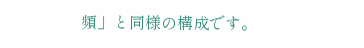頻」と同様の構成です。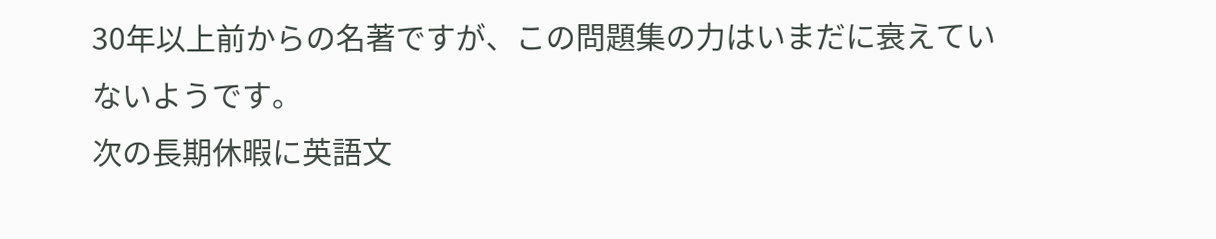30年以上前からの名著ですが、この問題集の力はいまだに衰えていないようです。
次の長期休暇に英語文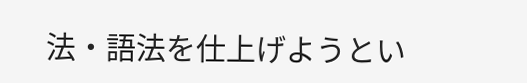法・語法を仕上げようとい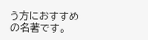う方におすすめの名著です。